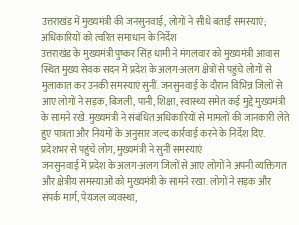उत्तराखंड में मुख्यमंत्री की जनसुनवाई, लोगों ने सीधे बताईं समस्याएं; अधिकारियों को त्वरित समाधान के निर्देश
उत्तराखंड के मुख्यमंत्री पुष्कर सिंह धामी ने मंगलवार को मुख्यमंत्री आवास स्थित मुख्य सेवक सदन में प्रदेश के अलग-अलग क्षेत्रों से पहुंचे लोगों से मुलाकात कर उनकी समस्याएं सुनीं. जनसुनवाई के दौरान विभिन्न जिलों से आए लोगों ने सड़क, बिजली, पानी, शिक्षा, स्वास्थ्य समेत कई मुद्दे मुख्यमंत्री के सामने रखे. मुख्यमंत्री ने संबंधित अधिकारियों से मामलों की जानकारी लेते हुए पात्रता और नियमों के अनुसार जल्द कार्रवाई करने के निर्देश दिए.
प्रदेशभर से पहुंचे लोग, मुख्यमंत्री ने सुनीं समस्याएं
जनसुनवाई में प्रदेश के अलग-अलग जिलों से आए लोगों ने अपनी व्यक्तिगत और क्षेत्रीय समस्याओं को मुख्यमंत्री के सामने रखा. लोगों ने सड़क और संपर्क मार्ग, पेयजल व्यवस्था,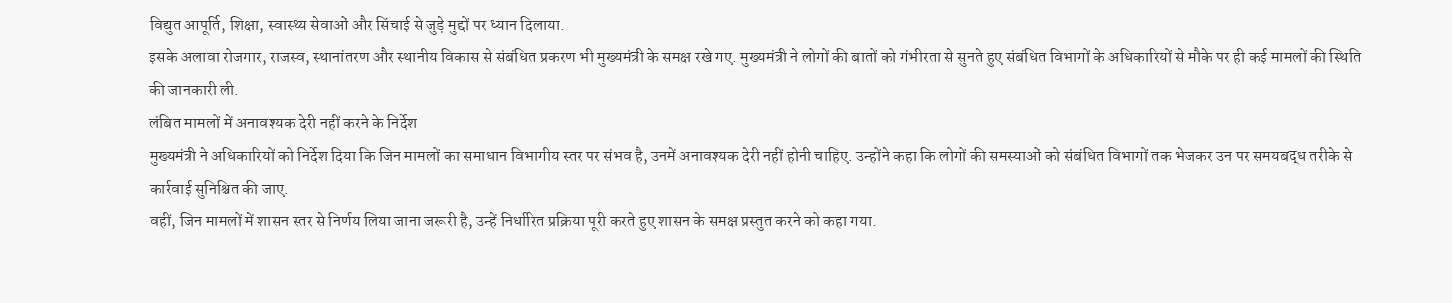विद्युत आपूर्ति, शिक्षा, स्वास्थ्य सेवाओं और सिंचाई से जुड़े मुद्दों पर ध्यान दिलाया.
इसके अलावा रोजगार, राजस्व, स्थानांतरण और स्थानीय विकास से संबंधित प्रकरण भी मुख्यमंत्री के समक्ष रखे गए. मुख्यमंत्री ने लोगों की बातों को गंभीरता से सुनते हुए संबंधित विभागों के अधिकारियों से मौके पर ही कई मामलों की स्थिति की जानकारी ली.
लंबित मामलों में अनावश्यक देरी नहीं करने के निर्देश
मुख्यमंत्री ने अधिकारियों को निर्देश दिया कि जिन मामलों का समाधान विभागीय स्तर पर संभव है, उनमें अनावश्यक देरी नहीं होनी चाहिए. उन्होंने कहा कि लोगों की समस्याओं को संबंधित विभागों तक भेजकर उन पर समयबद्ध तरीके से कार्रवाई सुनिश्चित की जाए.
वहीं, जिन मामलों में शासन स्तर से निर्णय लिया जाना जरूरी है, उन्हें निर्धारित प्रक्रिया पूरी करते हुए शासन के समक्ष प्रस्तुत करने को कहा गया.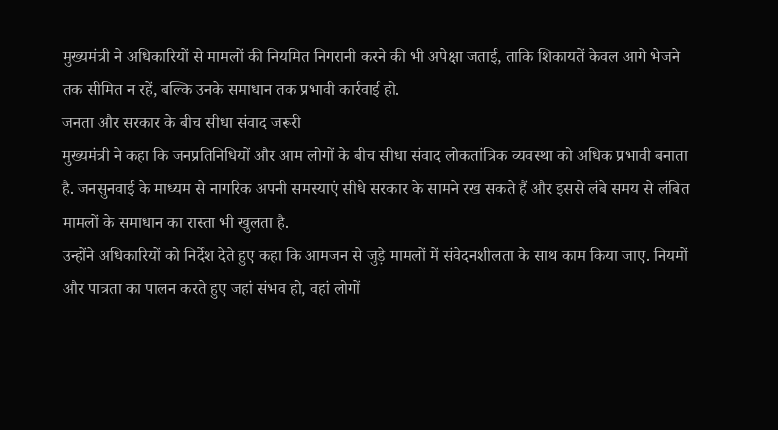मुख्यमंत्री ने अधिकारियों से मामलों की नियमित निगरानी करने की भी अपेक्षा जताई, ताकि शिकायतें केवल आगे भेजने तक सीमित न रहें, बल्कि उनके समाधान तक प्रभावी कार्रवाई हो.
जनता और सरकार के बीच सीधा संवाद जरूरी
मुख्यमंत्री ने कहा कि जनप्रतिनिधियों और आम लोगों के बीच सीधा संवाद लोकतांत्रिक व्यवस्था को अधिक प्रभावी बनाता है. जनसुनवाई के माध्यम से नागरिक अपनी समस्याएं सीधे सरकार के सामने रख सकते हैं और इससे लंबे समय से लंबित मामलों के समाधान का रास्ता भी खुलता है.
उन्होंने अधिकारियों को निर्देश देते हुए कहा कि आमजन से जुड़े मामलों में संवेदनशीलता के साथ काम किया जाए. नियमों और पात्रता का पालन करते हुए जहां संभव हो, वहां लोगों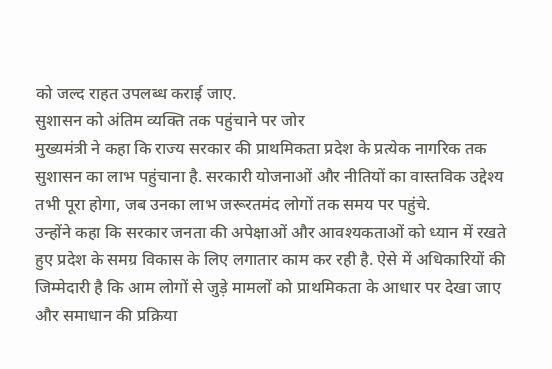को जल्द राहत उपलब्ध कराई जाए.
सुशासन को अंतिम व्यक्ति तक पहुंचाने पर जोर
मुख्यमंत्री ने कहा कि राज्य सरकार की प्राथमिकता प्रदेश के प्रत्येक नागरिक तक सुशासन का लाभ पहुंचाना है. सरकारी योजनाओं और नीतियों का वास्तविक उद्देश्य तभी पूरा होगा, जब उनका लाभ जरूरतमंद लोगों तक समय पर पहुंचे.
उन्होंने कहा कि सरकार जनता की अपेक्षाओं और आवश्यकताओं को ध्यान में रखते हुए प्रदेश के समग्र विकास के लिए लगातार काम कर रही है. ऐसे में अधिकारियों की जिम्मेदारी है कि आम लोगों से जुड़े मामलों को प्राथमिकता के आधार पर देखा जाए और समाधान की प्रक्रिया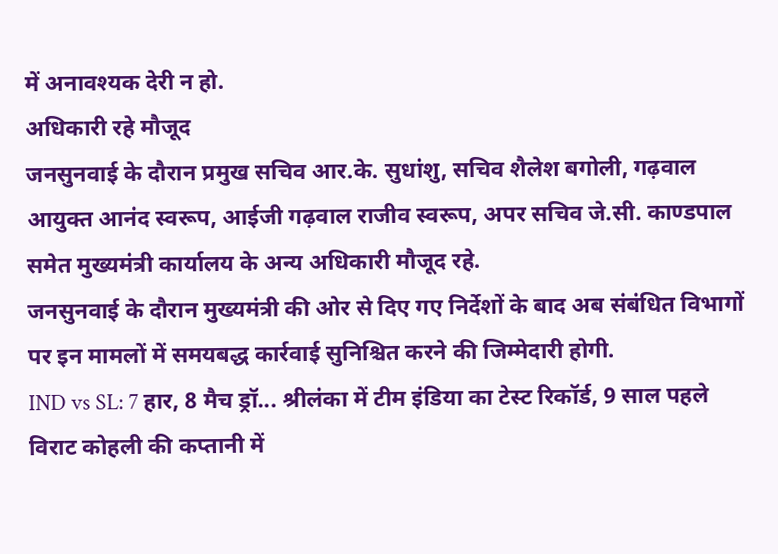में अनावश्यक देरी न हो.
अधिकारी रहे मौजूद
जनसुनवाई के दौरान प्रमुख सचिव आर.के. सुधांशु, सचिव शैलेश बगोली, गढ़वाल आयुक्त आनंद स्वरूप, आईजी गढ़वाल राजीव स्वरूप, अपर सचिव जे.सी. काण्डपाल समेत मुख्यमंत्री कार्यालय के अन्य अधिकारी मौजूद रहे.
जनसुनवाई के दौरान मुख्यमंत्री की ओर से दिए गए निर्देशों के बाद अब संबंधित विभागों पर इन मामलों में समयबद्ध कार्रवाई सुनिश्चित करने की जिम्मेदारी होगी.
IND vs SL: 7 हार, 8 मैच ड्रॉ... श्रीलंका में टीम इंडिया का टेस्ट रिकॉर्ड, 9 साल पहले विराट कोहली की कप्तानी में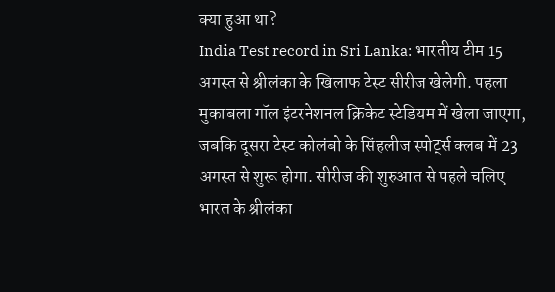क्या हुआ था?
India Test record in Sri Lanka: भारतीय टीम 15 अगस्त से श्रीलंका के खिलाफ टेस्ट सीरीज खेलेगी. पहला मुकाबला गॉल इंटरनेशनल क्रिकेट स्टेडियम में खेला जाएगा, जबकि दूसरा टेस्ट कोलंबो के सिंहलीज स्पोर्ट्स क्लब में 23 अगस्त से शुरू होगा. सीरीज की शुरुआत से पहले चलिए भारत के श्रीलंका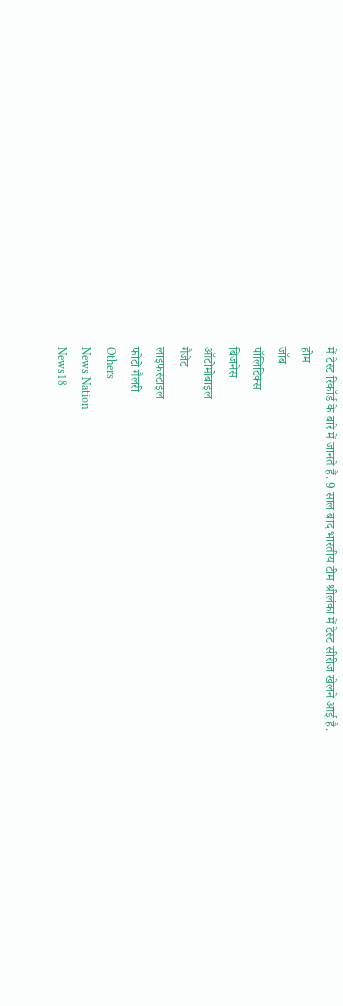में टेस्ट रिकॉर्ड के बारे में जानते हैं. 9 साल बाद भारतीय टीम श्रीलंका में टेस्ट सीरीज खेलने आई है.
होम
जॉब
पॉलिटिक्स
बिजनेस
ऑटोमोबाइल
गैजेट
लाइफस्टाइल
फोटो गैलरी
Others
News Nation
News18